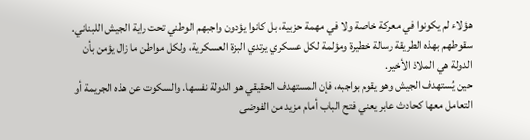هؤلاء لم يكونوا في معركة خاصة ولا في مهمة حزبية، بل كانوا يؤدون واجبهم الوطني تحت راية الجيش اللبناني. سقوطهم بهذه الطريقة رسالة خطيرة ومؤلمة لكل عسكري يرتدي البزة العسكرية، ولكل مواطن ما زال يؤمن بأن الدولة هي الملاذ الأخير.
حين يُستهدف الجيش وهو يقوم بواجبه، فإن المستهدف الحقيقي هو الدولة نفسها. والسكوت عن هذه الجريمة أو التعامل معها كحادث عابر يعني فتح الباب أمام مزيد من الفوضى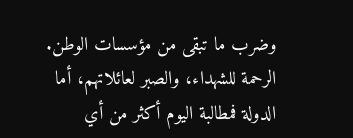وضرب ما تبقى من مؤسسات الوطن.
الرحمة للشهداء، والصبر لعائلاتهم، أما الدولة فمطالبة اليوم أكثر من أي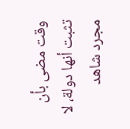وقت مضى بأن تثبت أنها دولة، لا مجرد شاهد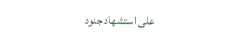على استشهاد جنود